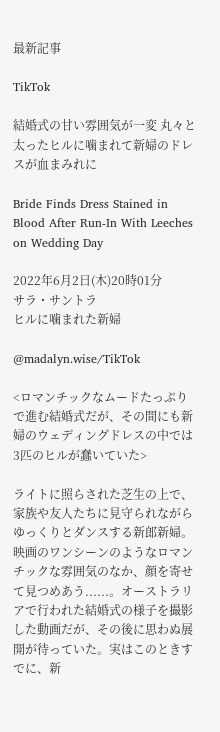最新記事

TikTok

結婚式の甘い雰囲気が一変 丸々と太ったヒルに噛まれて新婦のドレスが血まみれに

Bride Finds Dress Stained in Blood After Run-In With Leeches on Wedding Day

2022年6月2日(木)20時01分
サラ・サントラ
ヒルに噛まれた新婦

@madalyn.wise/TikTok

<ロマンチックなムードたっぷりで進む結婚式だが、その間にも新婦のウェディングドレスの中では3匹のヒルが蠢いていた>

ライトに照らされた芝生の上で、家族や友人たちに見守られながらゆっくりとダンスする新郎新婦。映画のワンシーンのようなロマンチックな雰囲気のなか、顔を寄せて見つめあう......。オーストラリアで行われた結婚式の様子を撮影した動画だが、その後に思わぬ展開が待っていた。実はこのときすでに、新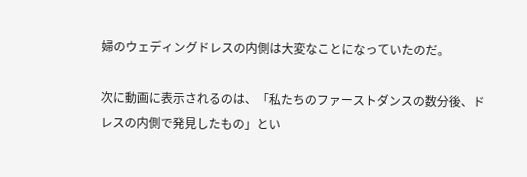婦のウェディングドレスの内側は大変なことになっていたのだ。

次に動画に表示されるのは、「私たちのファーストダンスの数分後、ドレスの内側で発見したもの」とい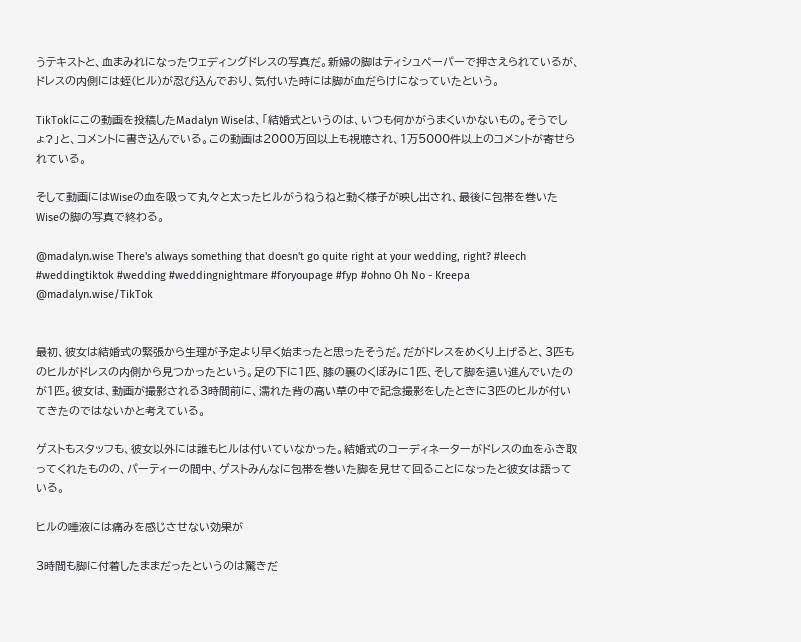うテキストと、血まみれになったウェディングドレスの写真だ。新婦の脚はティシュペーパーで押さえられているが、ドレスの内側には蛭(ヒル)が忍び込んでおり、気付いた時には脚が血だらけになっていたという。

TikTokにこの動画を投稿したMadalyn Wiseは、「結婚式というのは、いつも何かがうまくいかないもの。そうでしょ?」と、コメントに書き込んでいる。この動画は2000万回以上も視聴され、1万5000件以上のコメントが寄せられている。

そして動画にはWiseの血を吸って丸々と太ったヒルがうねうねと動く様子が映し出され、最後に包帯を巻いたWiseの脚の写真で終わる。

@madalyn.wise There's always something that doesn't go quite right at your wedding, right? #leech #weddingtiktok #wedding #weddingnightmare #foryoupage #fyp #ohno Oh No - Kreepa
@madalyn.wise/TikTok


最初、彼女は結婚式の緊張から生理が予定より早く始まったと思ったそうだ。だがドレスをめくり上げると、3匹ものヒルがドレスの内側から見つかったという。足の下に1匹、膝の裏のくぼみに1匹、そして脚を這い進んでいたのが1匹。彼女は、動画が撮影される3時間前に、濡れた背の高い草の中で記念撮影をしたときに3匹のヒルが付いてきたのではないかと考えている。

ゲストもスタッフも、彼女以外には誰もヒルは付いていなかった。結婚式のコーディネーターがドレスの血をふき取ってくれたものの、パーティーの間中、ゲストみんなに包帯を巻いた脚を見せて回ることになったと彼女は語っている。

ヒルの唾液には痛みを感じさせない効果が

3時間も脚に付着したままだったというのは驚きだ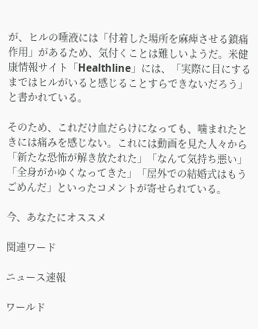が、ヒルの唾液には「付着した場所を麻痺させる鎮痛作用」があるため、気付くことは難しいようだ。米健康情報サイト「Healthline」には、「実際に目にするまではヒルがいると感じることすらできないだろう」と書かれている。

そのため、これだけ血だらけになっても、噛まれたときには痛みを感じない。これには動画を見た人々から「新たな恐怖が解き放たれた」「なんて気持ち悪い」「全身がかゆくなってきた」「屋外での結婚式はもうごめんだ」といったコメントが寄せられている。

今、あなたにオススメ

関連ワード

ニュース速報

ワールド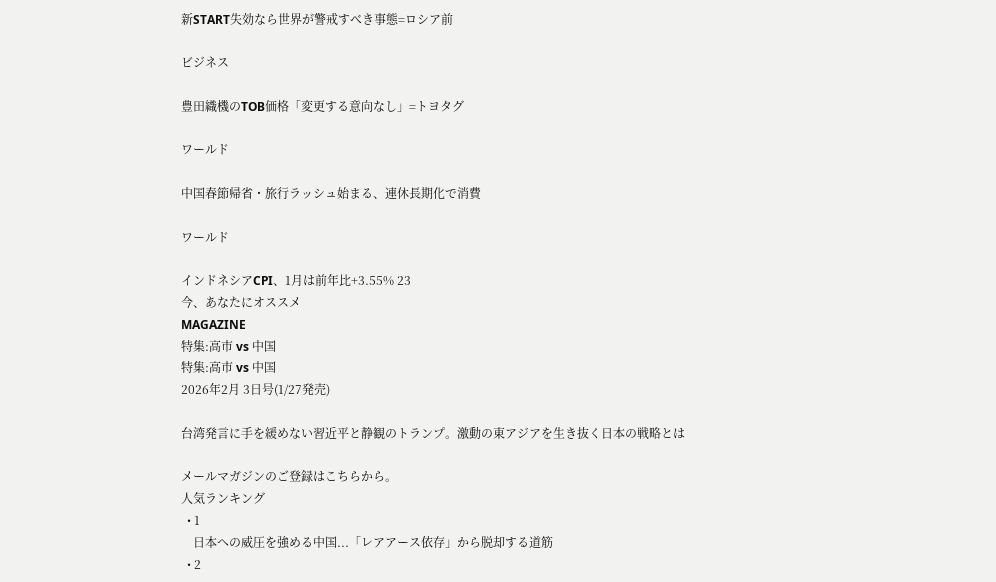新START失効なら世界が警戒すべき事態=ロシア前

ビジネス

豊田織機のTOB価格「変更する意向なし」=トヨタグ

ワールド

中国春節帰省・旅行ラッシュ始まる、連休長期化で消費

ワールド

インドネシアCPI、1月は前年比+3.55% 23
今、あなたにオススメ
MAGAZINE
特集:高市 vs 中国
特集:高市 vs 中国
2026年2月 3日号(1/27発売)

台湾発言に手を緩めない習近平と静観のトランプ。激動の東アジアを生き抜く日本の戦略とは

メールマガジンのご登録はこちらから。
人気ランキング
  • 1
    日本への威圧を強める中国...「レアアース依存」から脱却する道筋
  • 2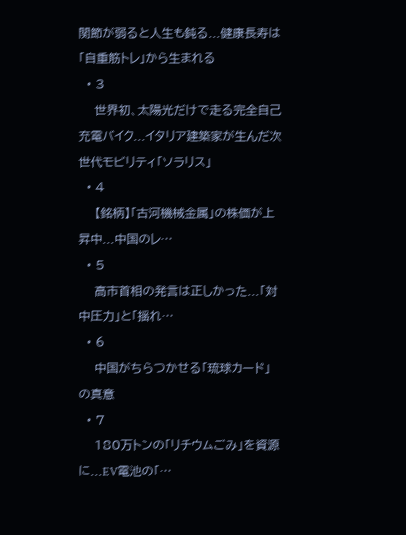関節が弱ると人生も鈍る...健康長寿は「自重筋トレ」から生まれる
  • 3
    世界初、太陽光だけで走る完全自己充電バイク...イタリア建築家が生んだ次世代モビリティ「ソラリス」
  • 4
    【銘柄】「古河機械金属」の株価が上昇中...中国のレ…
  • 5
    高市首相の発言は正しかった...「対中圧力」と「揺れ…
  • 6
    中国がちらつかせる「琉球カード」の真意
  • 7
    180万トンの「リチウムごみ」を資源に...EV電池の「…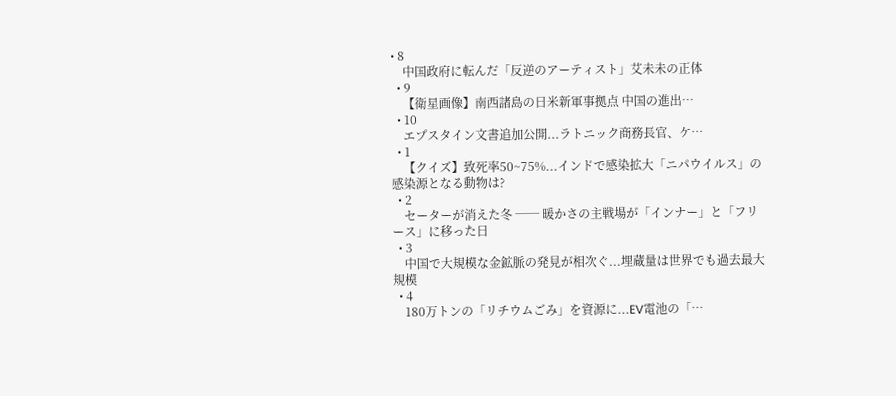• 8
    中国政府に転んだ「反逆のアーティスト」艾未未の正体
  • 9
    【衛星画像】南西諸島の日米新軍事拠点 中国の進出…
  • 10
    エプスタイン文書追加公開...ラトニック商務長官、ケ…
  • 1
    【クイズ】致死率50~75%...インドで感染拡大「ニパウイルス」の感染源となる動物は?
  • 2
    セーターが消えた冬 ── 暖かさの主戦場が「インナー」と「フリース」に移った日
  • 3
    中国で大規模な金鉱脈の発見が相次ぐ...埋蔵量は世界でも過去最大規模
  • 4
    180万トンの「リチウムごみ」を資源に...EV電池の「…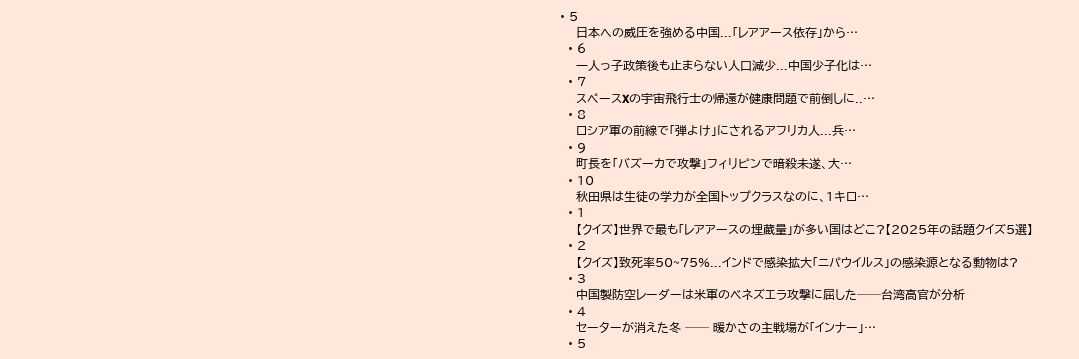• 5
    日本への威圧を強める中国...「レアアース依存」から…
  • 6
    一人っ子政策後も止まらない人口減少...中国少子化は…
  • 7
    スペースXの宇宙飛行士の帰還が健康問題で前倒しに..…
  • 8
    ロシア軍の前線で「弾よけ」にされるアフリカ人...兵…
  • 9
    町長を「バズーカで攻撃」フィリピンで暗殺未遂、大…
  • 10
    秋田県は生徒の学力が全国トップクラスなのに、1キロ…
  • 1
    【クイズ】世界で最も「レアアースの埋蔵量」が多い国はどこ?【2025年の話題クイズ5選】
  • 2
    【クイズ】致死率50~75%...インドで感染拡大「ニパウイルス」の感染源となる動物は?
  • 3
    中国製防空レーダーは米軍のベネズエラ攻撃に屈した──台湾高官が分析
  • 4
    セーターが消えた冬 ── 暖かさの主戦場が「インナー」…
  • 5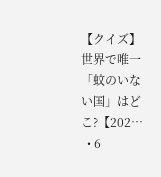【クイズ】世界で唯一「蚊のいない国」はどこ?【202…
  • 6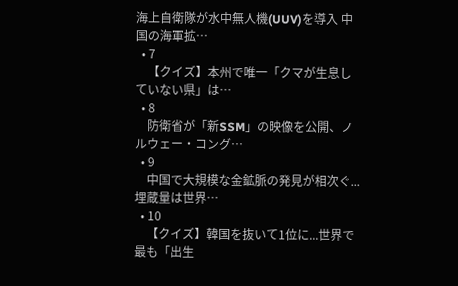海上自衛隊が水中無人機(UUV)を導入 中国の海軍拡…
  • 7
    【クイズ】本州で唯一「クマが生息していない県」は…
  • 8
    防衛省が「新SSM」の映像を公開、ノルウェー・コング…
  • 9
    中国で大規模な金鉱脈の発見が相次ぐ...埋蔵量は世界…
  • 10
    【クイズ】韓国を抜いて1位に...世界で最も「出生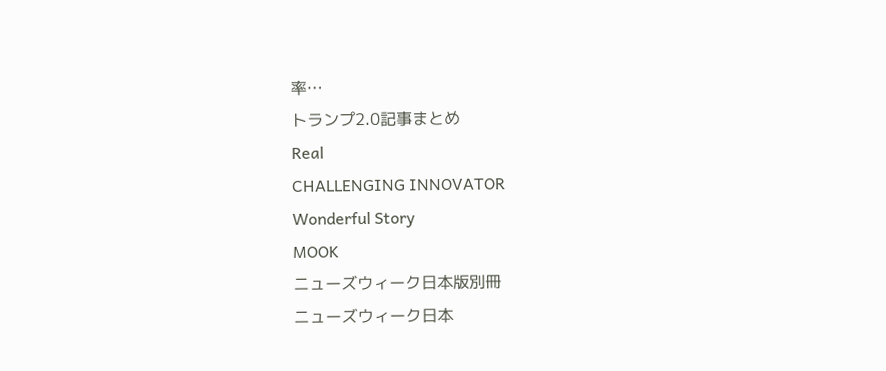率…
トランプ2.0記事まとめ
Real
CHALLENGING INNOVATOR
Wonderful Story
MOOK
ニューズウィーク日本版別冊
ニューズウィーク日本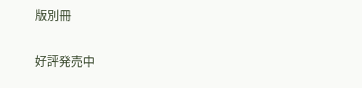版別冊

好評発売中